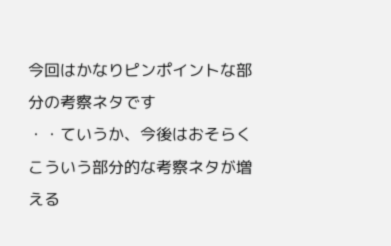今回はかなりピンポイントな部分の考察ネタです
・・ていうか、今後はおそらくこういう部分的な考察ネタが増える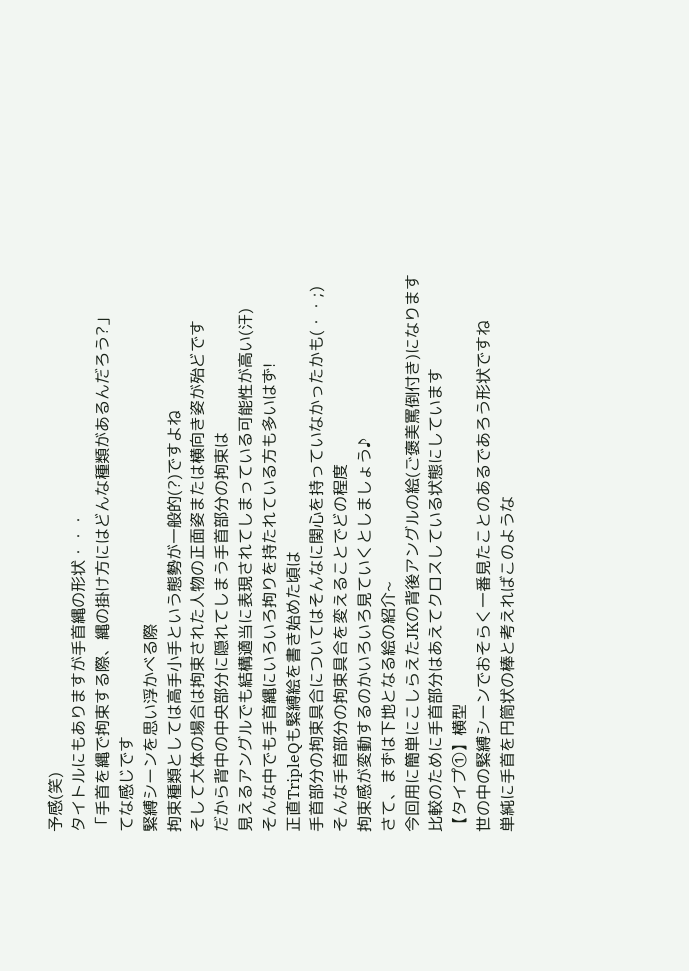予感(笑)
タイトルにもありますが手首縄の形状・・・
「手首を縄で拘束する際、縄の掛け方にはどんな種類があるんだろう?」
てな感じです
緊縛シーンを思い浮かべる際
拘束種類としては高手小手という態勢が一般的(?)ですよね
そして大体の場合は拘束された人物の正面姿または横向き姿が殆どです
だから背中の中央部分に隠れてしまう手首部分の拘束は
見えるアングルでも結構適当に表現されてしまっている可能性が高い(汗)
そんな中でも手首縄にいろいろ拘りを持たれている方も多いはず!
正直TripleQも緊縛絵を書き始めた頃は
手首部分の拘束具合についてはそんなに関心を持っていなかったかも(・・;)
そんな手首部分の拘束具合を変えることでどの程度
拘束感が変動するのかいろいろ見ていくとしましょう♪
さて、まずは下地となる絵の紹介~
今回用に簡単にこしらえたJKの背後アングルの絵(ご褒美罵倒付き)になります
比較のために手首部分はあえてクロスしている状態にしています
【タイプ①】横型
世の中の緊縛シーンでおそらく一番見たことのあるであろう形状ですね
単純に手首を円筒状の棒と考えればこのような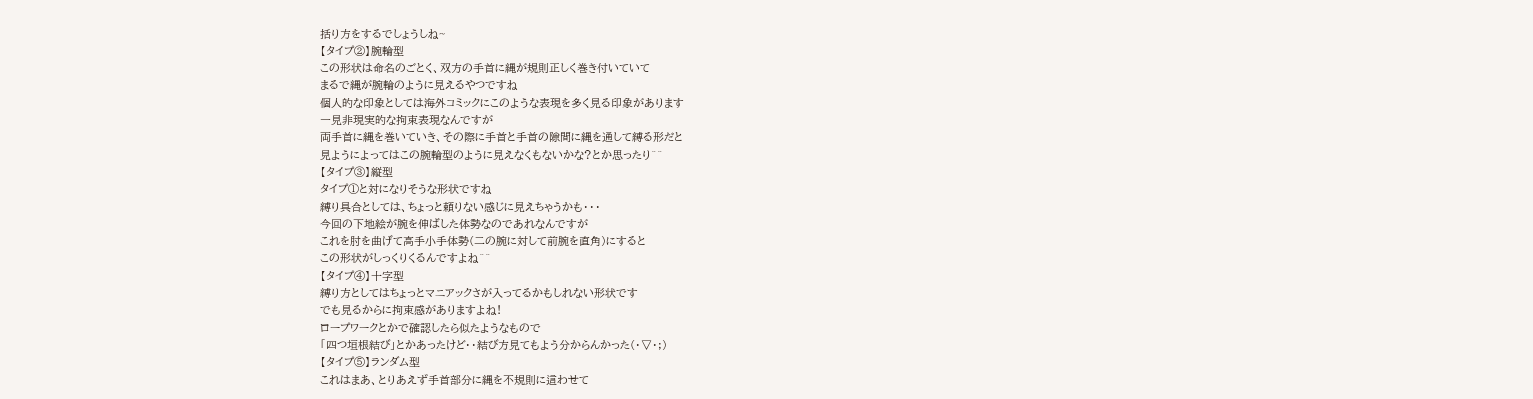括り方をするでしょうしね~
【タイプ②】腕輪型
この形状は命名のごとく、双方の手首に縄が規則正しく巻き付いていて
まるで縄が腕輪のように見えるやつですね
個人的な印象としては海外コミックにこのような表現を多く見る印象があります
一見非現実的な拘束表現なんですが
両手首に縄を巻いていき、その際に手首と手首の隙間に縄を通して縛る形だと
見ようによってはこの腕輪型のように見えなくもないかな?とか思ったり^^
【タイプ③】縦型
タイプ①と対になりそうな形状ですね
縛り具合としては、ちょっと頼りない感じに見えちゃうかも・・・
今回の下地絵が腕を伸ばした体勢なのであれなんですが
これを肘を曲げて高手小手体勢(二の腕に対して前腕を直角)にすると
この形状がしっくりくるんですよね^^
【タイプ④】十字型
縛り方としてはちょっとマニアックさが入ってるかもしれない形状です
でも見るからに拘束感がありますよね!
ロープワークとかで確認したら似たようなもので
「四つ垣根結び」とかあったけど・・結び方見てもよう分からんかった(・▽・;)
【タイプ⑤】ランダム型
これはまあ、とりあえず手首部分に縄を不規則に這わせて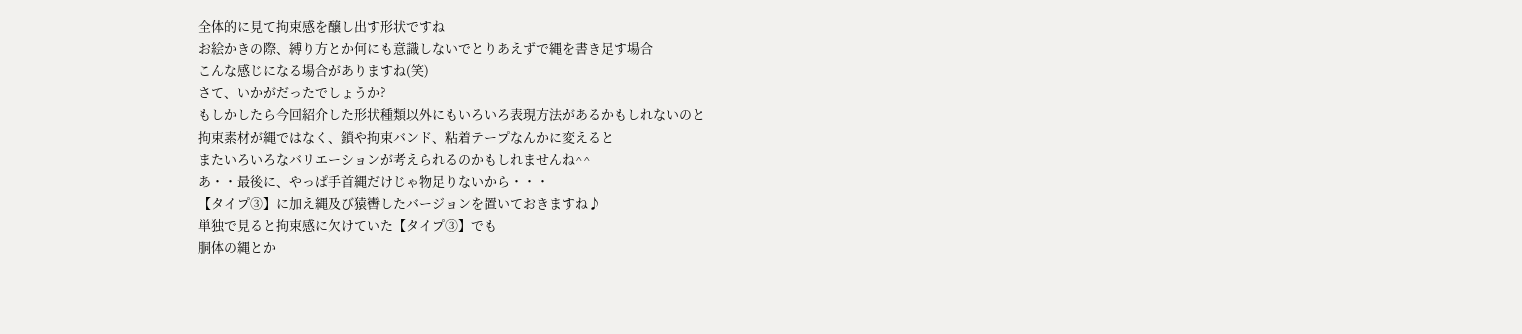全体的に見て拘束感を醸し出す形状ですね
お絵かきの際、縛り方とか何にも意識しないでとりあえずで縄を書き足す場合
こんな感じになる場合がありますね(笑)
さて、いかがだったでしょうか?
もしかしたら今回紹介した形状種類以外にもいろいろ表現方法があるかもしれないのと
拘束素材が縄ではなく、鎖や拘束バンド、粘着テープなんかに変えると
またいろいろなバリエーションが考えられるのかもしれませんね^^
あ・・最後に、やっぱ手首縄だけじゃ物足りないから・・・
【タイプ③】に加え縄及び猿轡したバージョンを置いておきますね♪
単独で見ると拘束感に欠けていた【タイプ③】でも
胴体の縄とか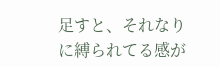足すと、それなりに縛られてる感が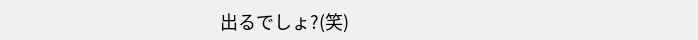出るでしょ?(笑)